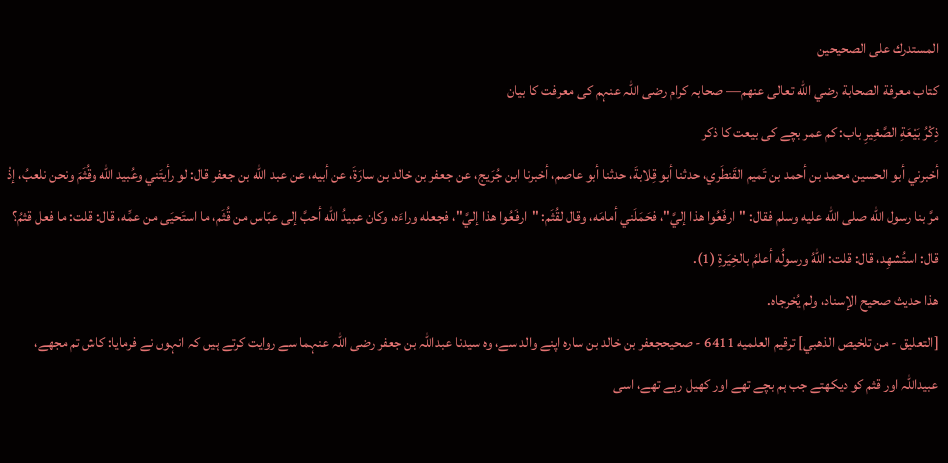المستدرك على الصحيحين
كتاب معرفة الصحابة رضي الله تعالى عنهم— صحابہ کرام رضی اللہ عنہم کی معرفت کا بیان
ذِكْرُ بَيْعَةِ الصَّغِيرِ باب: کم عمر بچے کی بیعت کا ذکر
أخبرني أبو الحسين محمد بن أحمد بن تَميم القَنطَري، حدثنا أبو قِلابةَ، حدثنا أبو عاصم، أخبرنا ابن جُرَيج، عن جعفر بن خالد بن سارَةَ، عن أبيه، عن عبد الله بن جعفر قال: لو رأيتَني وعُبيد الله وقُثَمَ ونحن نلعبُ، إذْ مرَّ بنا رسول الله صلى الله عليه وسلم فقال: "ارفَعُوا هذا إليَّ"، فحَمَلَني أمامَه، وقال لقُثَم: "ارفَعُوا هذا إليَّ"، فجعله وراءَه، وكان عبيدُ الله أحبَّ إلى عبّاس من قُثَم، ما استَحيَى من عمِّه، قال: قلت: ما فعل قثمُ؟ قال: استُشهِد، قال: قلت: اللهُ ورسولُه أعلمُ بالخِيَرةِ (1).
هذا حديث صحيح الإسناد، ولم يُخرجاه.
[التعليق - من تلخيص الذهبي] ترقيم العلميه 6411 - صحيحجعفر بن خالد بن سارہ اپنے والد سے، وہ سیدنا عبداللہ بن جعفر رضی اللہ عنہما سے روایت کرتے ہیں کہ انہوں نے فرمایا: کاش تم مجھے، عبیداللہ اور قثم کو دیکھتے جب ہم بچے تھے اور کھیل رہے تھے، اسی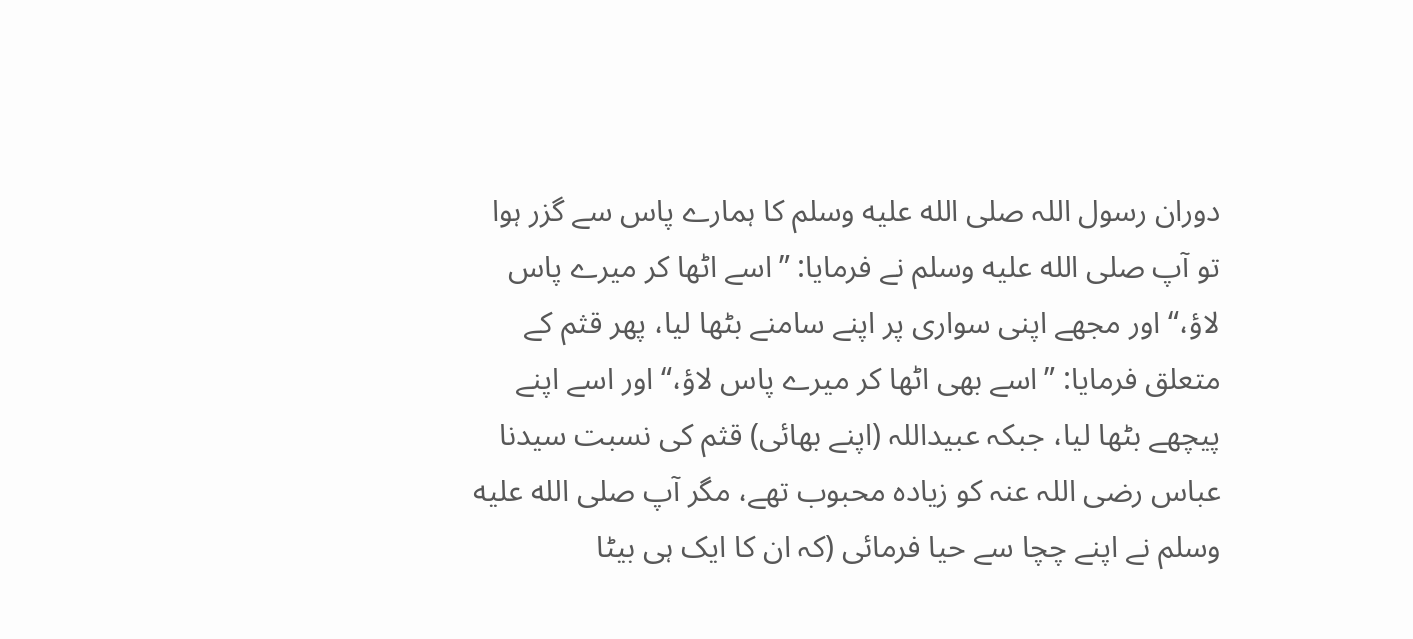دوران رسول اللہ صلى الله عليه وسلم کا ہمارے پاس سے گزر ہوا تو آپ صلى الله عليه وسلم نے فرمایا: ”اسے اٹھا کر میرے پاس لاؤ،“ اور مجھے اپنی سواری پر اپنے سامنے بٹھا لیا، پھر قثم کے متعلق فرمایا: ”اسے بھی اٹھا کر میرے پاس لاؤ،“ اور اسے اپنے پیچھے بٹھا لیا، جبکہ عبیداللہ (اپنے بھائی) قثم کی نسبت سیدنا عباس رضی اللہ عنہ کو زیادہ محبوب تھے، مگر آپ صلى الله عليه وسلم نے اپنے چچا سے حیا فرمائی (کہ ان کا ایک ہی بیٹا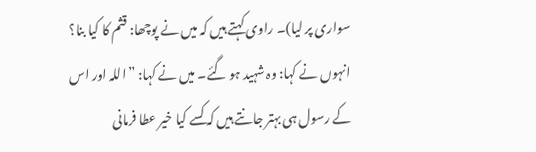سواری پر لیا)۔ راوی کہتے ہیں کہ میں نے پوچھا: قثم کا کیا بنا؟ انہوں نے کہا: وہ شہید ہو گئے۔ میں نے کہا: ”اللہ اور اس کے رسول ہی بہتر جانتے ہیں کہ کسے کیا خیر عطا فرمانی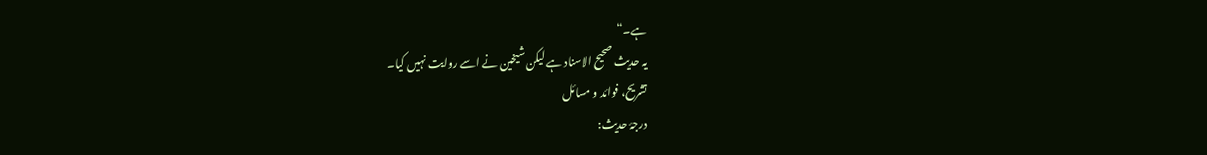ہے۔“
یہ حدیث صحیح الاسناد ہے لیکن شیخین نے اسے روایت نہیں کیا۔
تشریح، فوائد و مسائل
درجۂ حدیث: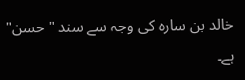خالد بن سارہ کی وجہ سے سند "حسن" ہے۔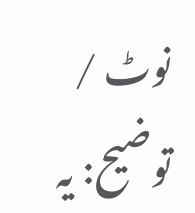نوٹ / توضیح: یہ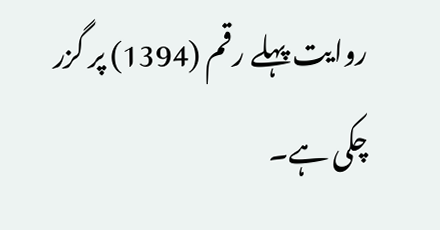روایت پہلے رقم (1394) پر گزر چکی ہے۔